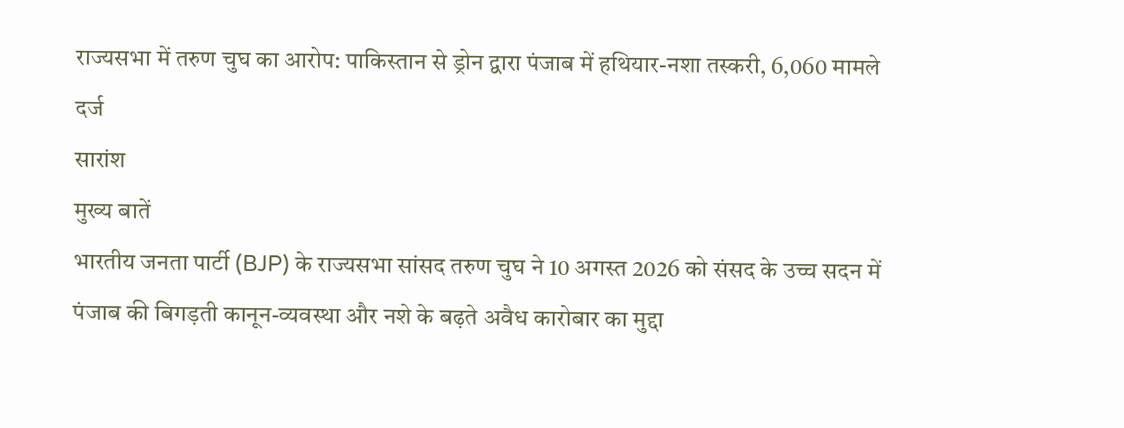राज्यसभा में तरुण चुघ का आरोप: पाकिस्तान से ड्रोन द्वारा पंजाब में हथियार-नशा तस्करी, 6,060 मामले दर्ज
सारांश
मुख्य बातें
भारतीय जनता पार्टी (BJP) के राज्यसभा सांसद तरुण चुघ ने 10 अगस्त 2026 को संसद के उच्च सदन में पंजाब की बिगड़ती कानून-व्यवस्था और नशे के बढ़ते अवैध कारोबार का मुद्दा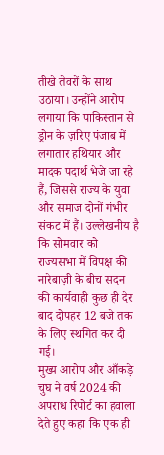तीखे तेवरों के साथ उठाया। उन्होंने आरोप लगाया कि पाकिस्तान से ड्रोन के ज़रिए पंजाब में लगातार हथियार और मादक पदार्थ भेजे जा रहे हैं, जिससे राज्य के युवा और समाज दोनों गंभीर संकट में हैं। उल्लेखनीय है कि सोमवार को राज्यसभा में विपक्ष की नारेबाज़ी के बीच सदन की कार्यवाही कुछ ही देर बाद दोपहर 12 बजे तक के लिए स्थगित कर दी गई।
मुख्य आरोप और आँकड़े
चुघ ने वर्ष 2024 की अपराध रिपोर्ट का हवाला देते हुए कहा कि एक ही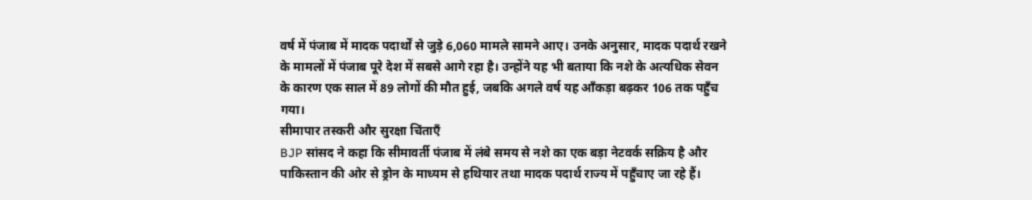वर्ष में पंजाब में मादक पदार्थों से जुड़े 6,060 मामले सामने आए। उनके अनुसार, मादक पदार्थ रखने के मामलों में पंजाब पूरे देश में सबसे आगे रहा है। उन्होंने यह भी बताया कि नशे के अत्यधिक सेवन के कारण एक साल में 89 लोगों की मौत हुई, जबकि अगले वर्ष यह आँकड़ा बढ़कर 106 तक पहुँच गया।
सीमापार तस्करी और सुरक्षा चिंताएँ
BJP सांसद ने कहा कि सीमावर्ती पंजाब में लंबे समय से नशे का एक बड़ा नेटवर्क सक्रिय है और पाकिस्तान की ओर से ड्रोन के माध्यम से हथियार तथा मादक पदार्थ राज्य में पहुँचाए जा रहे हैं।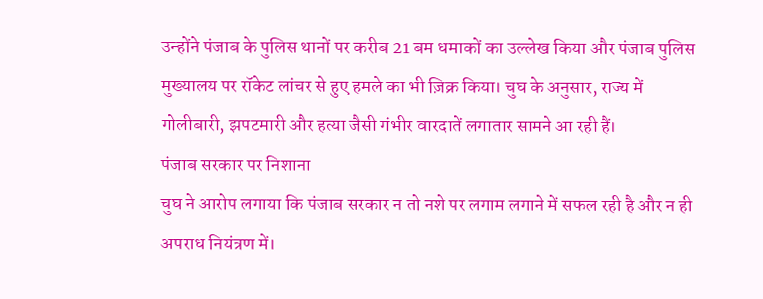उन्होंने पंजाब के पुलिस थानों पर करीब 21 बम धमाकों का उल्लेख किया और पंजाब पुलिस मुख्यालय पर रॉकेट लांचर से हुए हमले का भी ज़िक्र किया। चुघ के अनुसार, राज्य में गोलीबारी, झपटमारी और हत्या जैसी गंभीर वारदातें लगातार सामने आ रही हैं।
पंजाब सरकार पर निशाना
चुघ ने आरोप लगाया कि पंजाब सरकार न तो नशे पर लगाम लगाने में सफल रही है और न ही अपराध नियंत्रण में।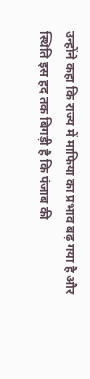उन्होंने कहा कि राज्य में माफिया का प्रभाव बढ़ गया है और स्थिति इस हद तक बिगड़ी है कि पंजाब की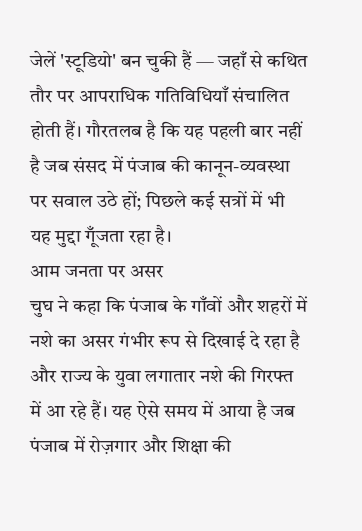जेलें 'स्टूडियो' बन चुकी हैं — जहाँ से कथित तौर पर आपराधिक गतिविधियाँ संचालित होती हैं। गौरतलब है कि यह पहली बार नहीं है जब संसद में पंजाब की कानून-व्यवस्था पर सवाल उठे हों; पिछले कई सत्रों में भी यह मुद्दा गूँजता रहा है।
आम जनता पर असर
चुघ ने कहा कि पंजाब के गाँवों और शहरों में नशे का असर गंभीर रूप से दिखाई दे रहा है और राज्य के युवा लगातार नशे की गिरफ्त में आ रहे हैं। यह ऐसे समय में आया है जब पंजाब में रोज़गार और शिक्षा की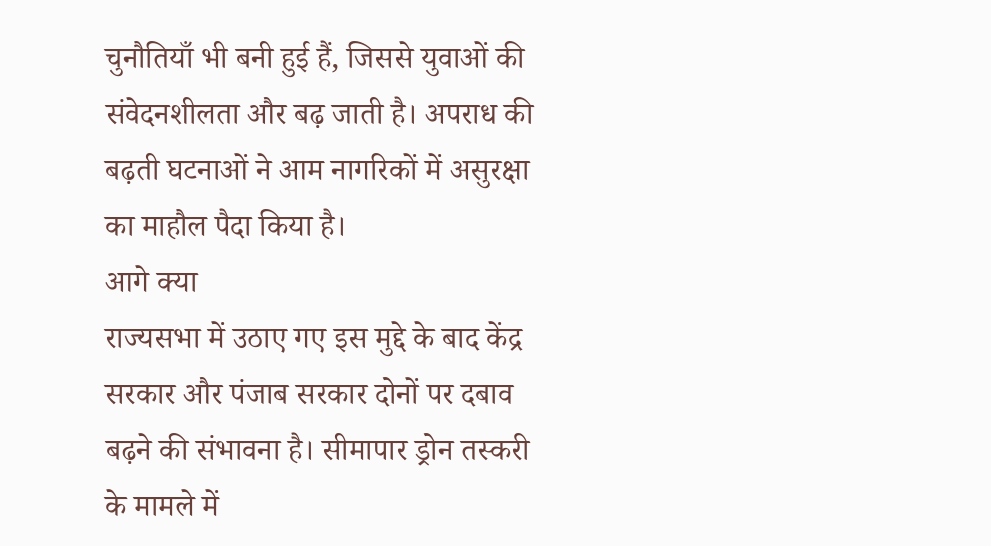चुनौतियाँ भी बनी हुई हैं, जिससे युवाओं की संवेदनशीलता और बढ़ जाती है। अपराध की बढ़ती घटनाओं ने आम नागरिकों में असुरक्षा का माहौल पैदा किया है।
आगे क्या
राज्यसभा में उठाए गए इस मुद्दे के बाद केंद्र सरकार और पंजाब सरकार दोनों पर दबाव बढ़ने की संभावना है। सीमापार ड्रोन तस्करी के मामले में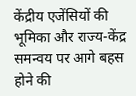केंद्रीय एजेंसियों की भूमिका और राज्य-केंद्र समन्वय पर आगे बहस होने की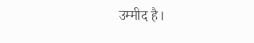उम्मीद है।